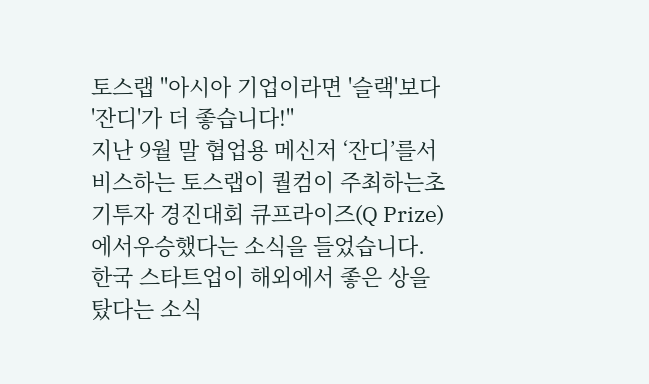토스랩 "아시아 기업이라면 '슬랙'보다 '잔디'가 더 좋습니다!"
지난 9월 말 협업용 메신저 ‘잔디’를서비스하는 토스랩이 퀄컴이 주최하는초기투자 경진대회 큐프라이즈(Q Prize)에서우승했다는 소식을 들었습니다. 한국 스타트업이 해외에서 좋은 상을탔다는 소식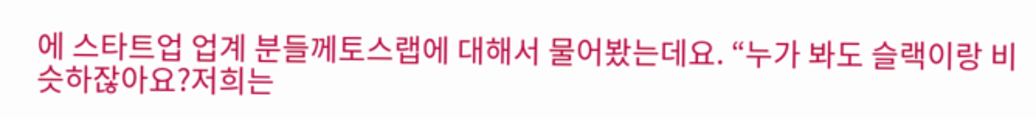에 스타트업 업계 분들께토스랩에 대해서 물어봤는데요. “누가 봐도 슬랙이랑 비슷하잖아요?저희는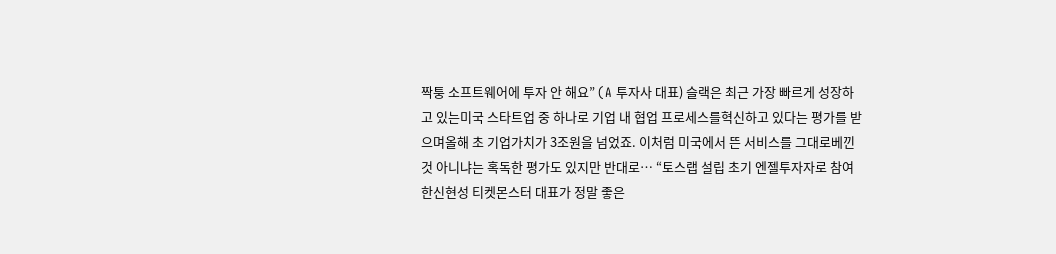짝퉁 소프트웨어에 투자 안 해요” (A 투자사 대표) 슬랙은 최근 가장 빠르게 성장하고 있는미국 스타트업 중 하나로 기업 내 협업 프로세스를혁신하고 있다는 평가를 받으며올해 초 기업가치가 3조원을 넘었죠. 이처럼 미국에서 뜬 서비스를 그대로베낀 것 아니냐는 혹독한 평가도 있지만 반대로… “토스랩 설립 초기 엔젤투자자로 참여한신현성 티켓몬스터 대표가 정말 좋은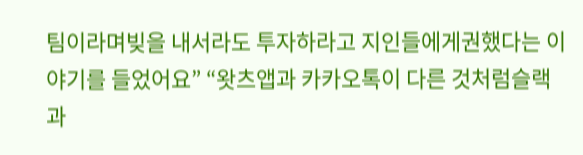팀이라며빚을 내서라도 투자하라고 지인들에게권했다는 이야기를 들었어요” “왓츠앱과 카카오톡이 다른 것처럼슬랙과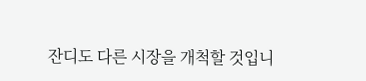잔디도 다른 시장을 개척할 것입니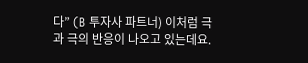다” (B 투자사 파트너) 이처럼 극과 극의 반응이 나오고 있는데요.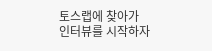토스랩에 찾아가 인터뷰를 시작하자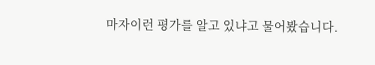마자이런 평가를 알고 있냐고 물어봤습니다.